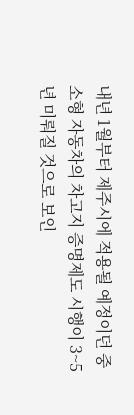내년 1월부터 제주시에 적용될 예정이던 중소형 자동차의 차고지 증명제도 시행이 3~5년 미뤄질 것으로 보인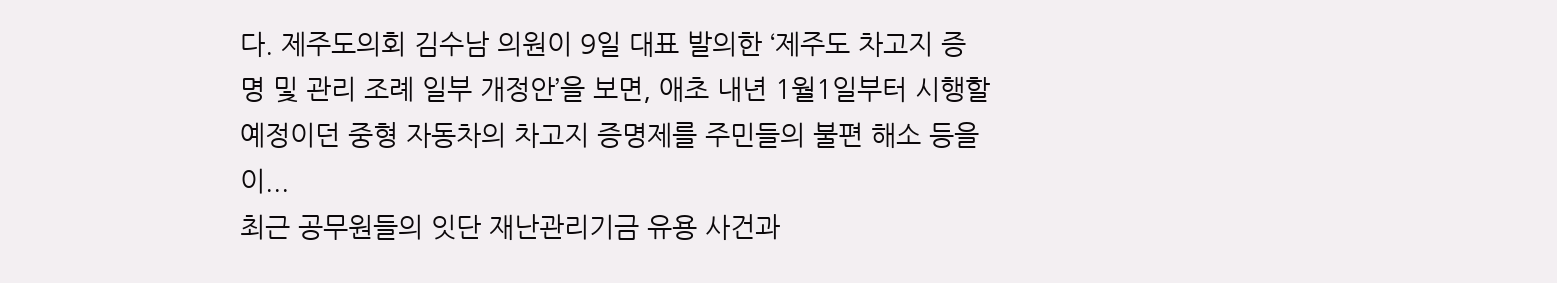다. 제주도의회 김수남 의원이 9일 대표 발의한 ‘제주도 차고지 증명 및 관리 조례 일부 개정안’을 보면, 애초 내년 1월1일부터 시행할 예정이던 중형 자동차의 차고지 증명제를 주민들의 불편 해소 등을 이...
최근 공무원들의 잇단 재난관리기금 유용 사건과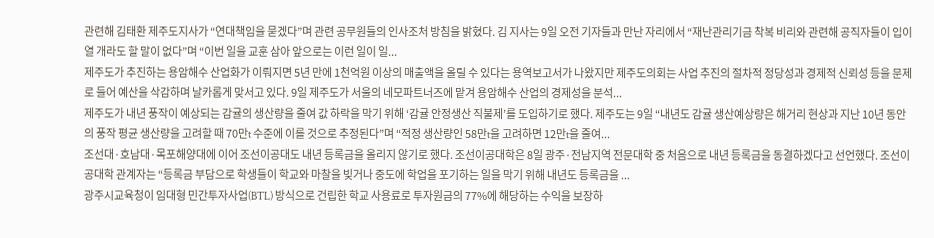관련해 김태환 제주도지사가 “연대책임을 묻겠다”며 관련 공무원들의 인사조처 방침을 밝혔다. 김 지사는 9일 오전 기자들과 만난 자리에서 “재난관리기금 착복 비리와 관련해 공직자들이 입이 열 개라도 할 말이 없다”며 “이번 일을 교훈 삼아 앞으로는 이런 일이 일...
제주도가 추진하는 용암해수 산업화가 이뤄지면 5년 만에 1천억원 이상의 매출액을 올릴 수 있다는 용역보고서가 나왔지만 제주도의회는 사업 추진의 절차적 정당성과 경제적 신뢰성 등을 문제로 들어 예산을 삭감하며 날카롭게 맞서고 있다. 9일 제주도가 서울의 네모파트너즈에 맡겨 용암해수 산업의 경제성을 분석...
제주도가 내년 풍작이 예상되는 감귤의 생산량을 줄여 값 하락을 막기 위해 ‘감귤 안정생산 직불제’를 도입하기로 했다. 제주도는 9일 “내년도 감귤 생산예상량은 해거리 현상과 지난 10년 동안의 풍작 평균 생산량을 고려할 때 70만t 수준에 이를 것으로 추정된다”며 “적정 생산량인 58만t을 고려하면 12만t을 줄여...
조선대·호남대·목포해양대에 이어 조선이공대도 내년 등록금을 올리지 않기로 했다. 조선이공대학은 8일 광주·전남지역 전문대학 중 처음으로 내년 등록금을 동결하겠다고 선언했다. 조선이공대학 관계자는 “등록금 부담으로 학생들이 학교와 마찰을 빚거나 중도에 학업을 포기하는 일을 막기 위해 내년도 등록금을 ...
광주시교육청이 임대형 민간투자사업(BTL) 방식으로 건립한 학교 사용료로 투자원금의 77%에 해당하는 수익을 보장하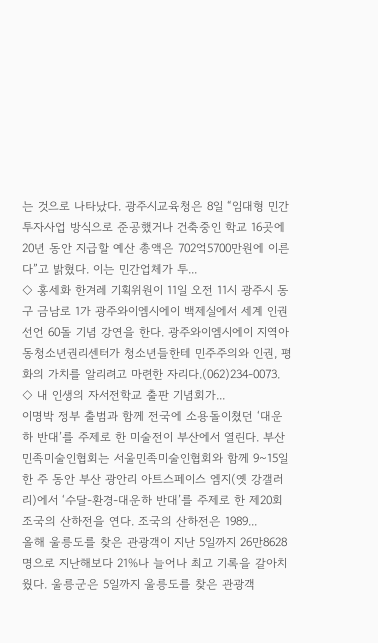는 것으로 나타났다. 광주시교육청은 8일 “임대형 민간투자사업 방식으로 준공했거나 건축중인 학교 16곳에 20년 동안 지급할 예산 총액은 702억5700만원에 이른다”고 밝혔다. 이는 민간업체가 투...
◇ 홍세화 한겨레 기획위원이 11일 오전 11시 광주시 동구 금남로 1가 광주와이엠시에이 백제실에서 세계 인권선언 60돌 기념 강연을 한다. 광주와이엠시에이 지역아동청소년권리센터가 청소년들한테 민주주의와 인권, 평화의 가치를 알리려고 마련한 자리다.(062)234-0073. ◇ 내 인생의 자서전학교 출판 기념회가...
이명박 정부 출범과 함께 전국에 소용돌이쳤던 ‘대운하 반대’를 주제로 한 미술전이 부산에서 열린다. 부산민족미술인협회는 서울민족미술인협회와 함께 9~15일 한 주 동안 부산 광안리 아트스페이스 엠지(옛 강갤러리)에서 ‘수달-환경-대운하 반대’를 주제로 한 제20회 조국의 산하전을 연다. 조국의 산하전은 1989...
올해 울릉도를 찾은 관광객이 지난 5일까지 26만8628명으로 지난해보다 21%나 늘어나 최고 기록을 갈아치웠다. 울릉군은 5일까지 울릉도를 찾은 관광객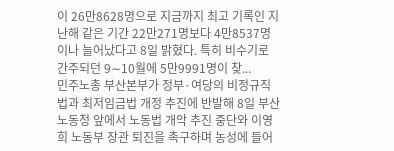이 26만8628명으로 지금까지 최고 기록인 지난해 같은 기간 22만271명보다 4만8537명이나 늘어났다고 8일 밝혔다. 특히 비수기로 간주되던 9∼10월에 5만9991명이 찾...
민주노총 부산본부가 정부·여당의 비정규직법과 최저임금법 개정 추진에 반발해 8일 부산노동청 앞에서 노동법 개악 추진 중단와 이영희 노동부 장관 퇴진을 촉구하며 농성에 들어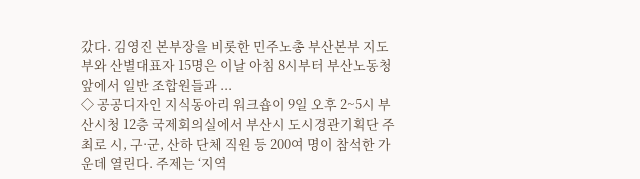갔다. 김영진 본부장을 비롯한 민주노총 부산본부 지도부와 산별대표자 15명은 이날 아침 8시부터 부산노동청 앞에서 일반 조합원들과 ...
◇ 공공디자인 지식동아리 워크숍이 9일 오후 2~5시 부산시청 12층 국제회의실에서 부산시 도시경관기획단 주최로 시, 구·군, 산하 단체 직원 등 200여 명이 참석한 가운데 열린다. 주제는 ‘지역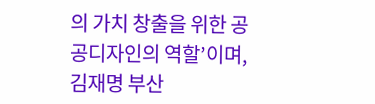의 가치 창출을 위한 공공디자인의 역할’이며, 김재명 부산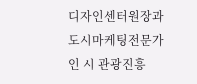디자인센터원장과 도시마케팅전문가인 시 관광진흥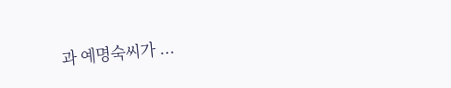과 예명숙씨가 ...